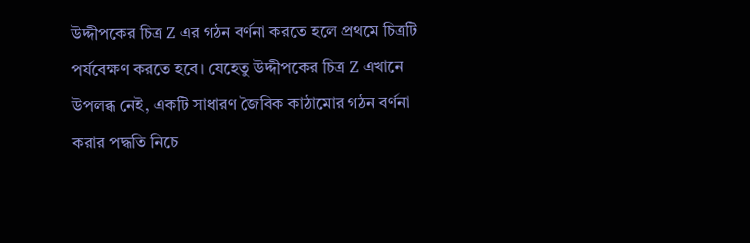উদ্দীপকের চিত্র Z এর গঠন বর্ণনা করতে হলে প্রথমে চিত্রটি পর্যবেক্ষণ করতে হবে। যেহেতু উদ্দীপকের চিত্র Z এখানে উপলব্ধ নেই, একটি সাধারণ জৈবিক কাঠামোর গঠন বর্ণনা করার পদ্ধতি নিচে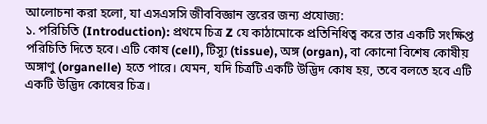আলোচনা করা হলো, যা এসএসসি জীববিজ্ঞান স্তরের জন্য প্রযোজ্য:
১. পরিচিতি (Introduction): প্রথমে চিত্র Z যে কাঠামোকে প্রতিনিধিত্ব করে তার একটি সংক্ষিপ্ত পরিচিতি দিতে হবে। এটি কোষ (cell), টিস্যু (tissue), অঙ্গ (organ), বা কোনো বিশেষ কোষীয় অঙ্গাণু (organelle) হতে পারে। যেমন, যদি চিত্রটি একটি উদ্ভিদ কোষ হয়, তবে বলতে হবে এটি একটি উদ্ভিদ কোষের চিত্র।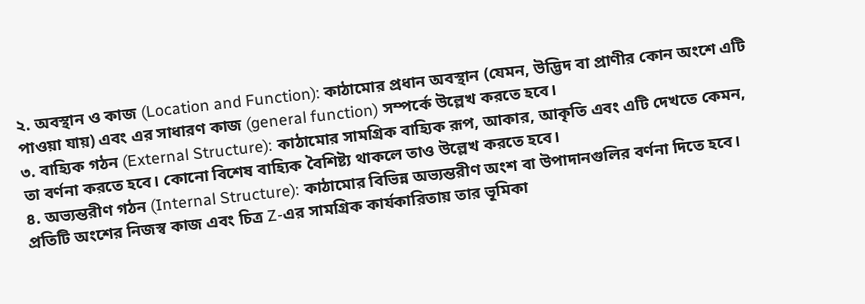২. অবস্থান ও কাজ (Location and Function): কাঠামোর প্রধান অবস্থান (যেমন, উদ্ভিদ বা প্রাণীর কোন অংশে এটি পাওয়া যায়) এবং এর সাধারণ কাজ (general function) সম্পর্কে উল্লেখ করতে হবে।
৩. বাহ্যিক গঠন (External Structure): কাঠামোর সামগ্রিক বাহ্যিক রূপ, আকার, আকৃতি এবং এটি দেখতে কেমন, তা বর্ণনা করতে হবে। কোনো বিশেষ বাহ্যিক বৈশিষ্ট্য থাকলে তাও উল্লেখ করতে হবে।
৪. অভ্যন্তরীণ গঠন (Internal Structure): কাঠামোর বিভিন্ন অভ্যন্তরীণ অংশ বা উপাদানগুলির বর্ণনা দিতে হবে। প্রতিটি অংশের নিজস্ব কাজ এবং চিত্র Z-এর সামগ্রিক কার্যকারিতায় তার ভূমিকা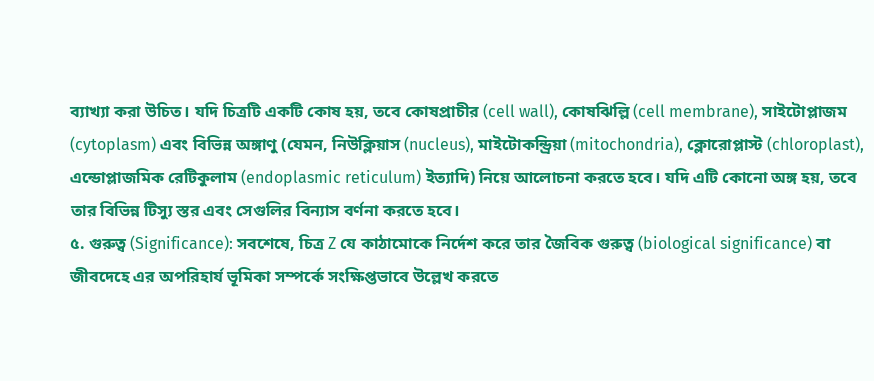ব্যাখ্যা করা উচিত। যদি চিত্রটি একটি কোষ হয়, তবে কোষপ্রাচীর (cell wall), কোষঝিল্লি (cell membrane), সাইটোপ্লাজম (cytoplasm) এবং বিভিন্ন অঙ্গাণু (যেমন, নিউক্লিয়াস (nucleus), মাইটোকন্ড্রিয়া (mitochondria), ক্লোরোপ্লাস্ট (chloroplast), এন্ডোপ্লাজমিক রেটিকুলাম (endoplasmic reticulum) ইত্যাদি) নিয়ে আলোচনা করতে হবে। যদি এটি কোনো অঙ্গ হয়, তবে তার বিভিন্ন টিস্যু স্তর এবং সেগুলির বিন্যাস বর্ণনা করতে হবে।
৫. গুরুত্ব (Significance): সবশেষে, চিত্র Z যে কাঠামোকে নির্দেশ করে তার জৈবিক গুরুত্ব (biological significance) বা জীবদেহে এর অপরিহার্য ভূমিকা সম্পর্কে সংক্ষিপ্তভাবে উল্লেখ করতে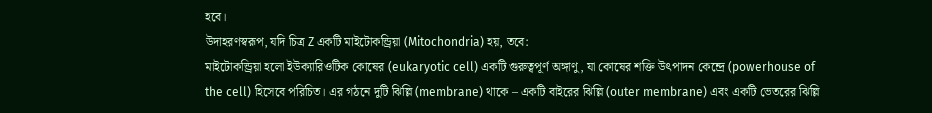হবে।
উদাহরণস্বরূপ, যদি চিত্র Z একটি মাইটোকন্ড্রিয়া (Mitochondria) হয়, তবে:
মাইটোকন্ড্রিয়া হলো ইউক্যারিওটিক কোষের (eukaryotic cell) একটি গুরুত্বপূর্ণ অঙ্গাণু, যা কোষের শক্তি উৎপাদন কেন্দ্রে (powerhouse of the cell) হিসেবে পরিচিত। এর গঠনে দুটি ঝিল্লি (membrane) থাকে – একটি বাইরের ঝিল্লি (outer membrane) এবং একটি ভেতরের ঝিল্লি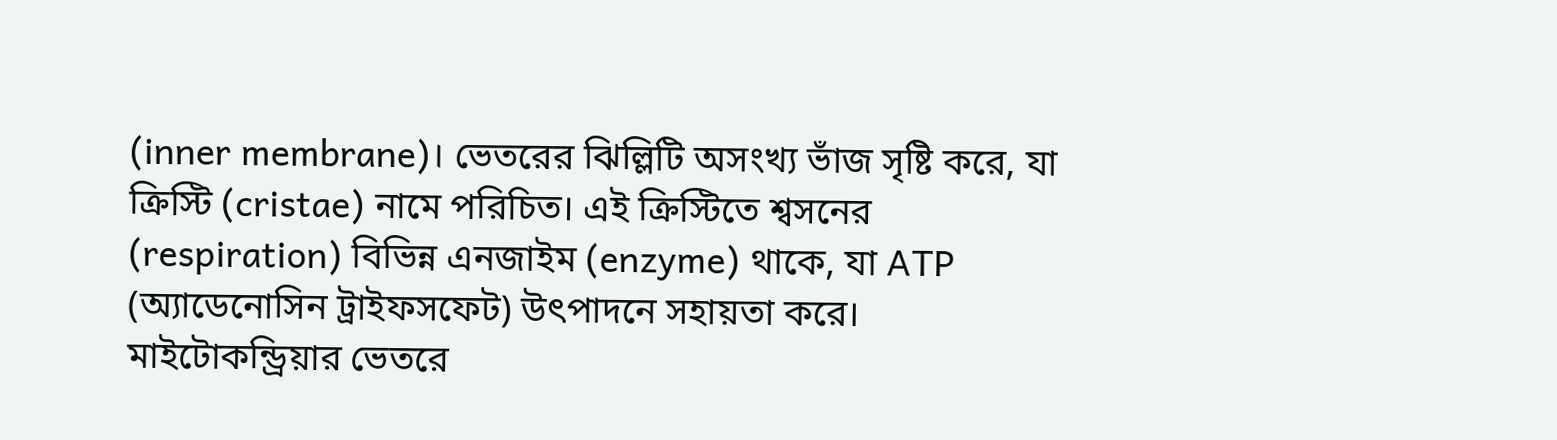(inner membrane)। ভেতরের ঝিল্লিটি অসংখ্য ভাঁজ সৃষ্টি করে, যা ক্রিস্টি (cristae) নামে পরিচিত। এই ক্রিস্টিতে শ্বসনের (respiration) বিভিন্ন এনজাইম (enzyme) থাকে, যা ATP (অ্যাডেনোসিন ট্রাইফসফেট) উৎপাদনে সহায়তা করে। মাইটোকন্ড্রিয়ার ভেতরে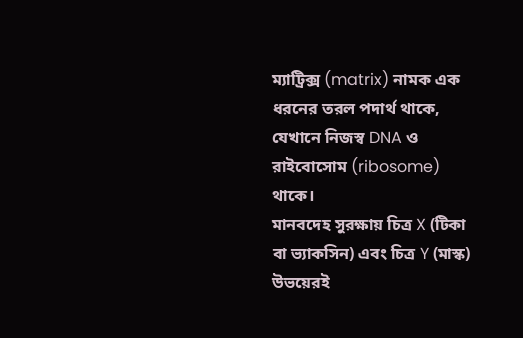ম্যাট্রিক্স (matrix) নামক এক ধরনের তরল পদার্থ থাকে, যেখানে নিজস্ব DNA ও রাইবোসোম (ribosome) থাকে।
মানবদেহ সুরক্ষায় চিত্র X (টিকা বা ভ্যাকসিন) এবং চিত্র Y (মাস্ক) উভয়েরই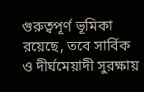গুরুত্বপূর্ণ ভূমিকা রয়েছে, তবে সার্বিক ও দীর্ঘমেয়াদী সুরক্ষায়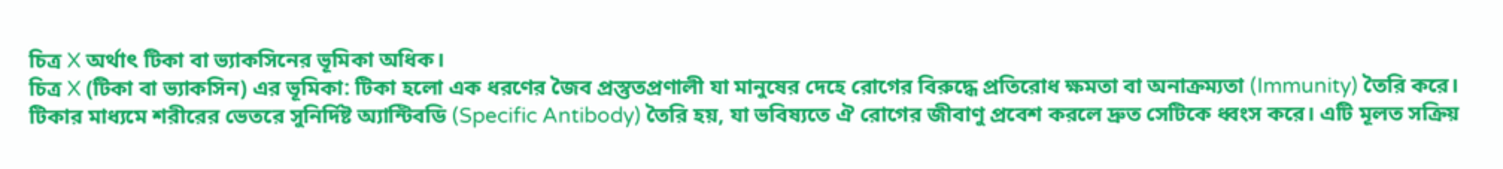চিত্র X অর্থাৎ টিকা বা ভ্যাকসিনের ভূমিকা অধিক।
চিত্র X (টিকা বা ভ্যাকসিন) এর ভূমিকা: টিকা হলো এক ধরণের জৈব প্রস্তুতপ্রণালী যা মানুষের দেহে রোগের বিরুদ্ধে প্রতিরোধ ক্ষমতা বা অনাক্রম্যতা (Immunity) তৈরি করে। টিকার মাধ্যমে শরীরের ভেতরে সুনির্দিষ্ট অ্যান্টিবডি (Specific Antibody) তৈরি হয়, যা ভবিষ্যতে ঐ রোগের জীবাণু প্রবেশ করলে দ্রুত সেটিকে ধ্বংস করে। এটি মূলত সক্রিয়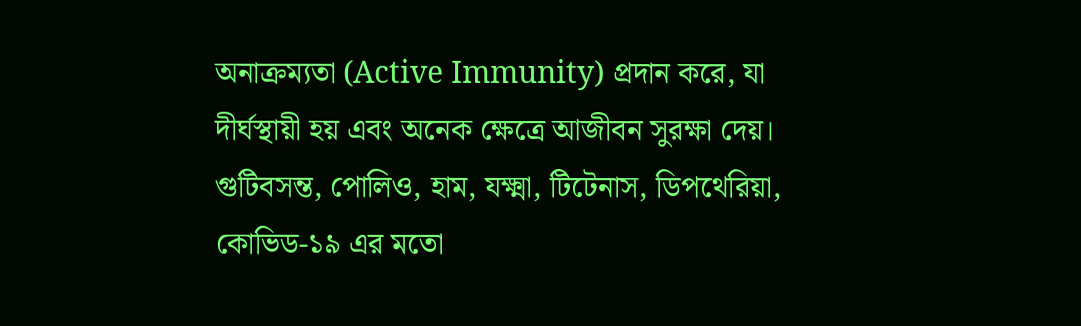অনাক্রম্যতা (Active Immunity) প্রদান করে, যা দীর্ঘস্থায়ী হয় এবং অনেক ক্ষেত্রে আজীবন সুরক্ষা দেয়। গুটিবসন্ত, পোলিও, হাম, যক্ষ্মা, টিটেনাস, ডিপথেরিয়া, কোভিড-১৯ এর মতো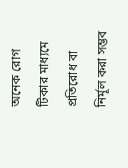অনেক রোগ টিকার মাধ্যমে প্রতিরোধ বা নির্মূল করা সম্ভব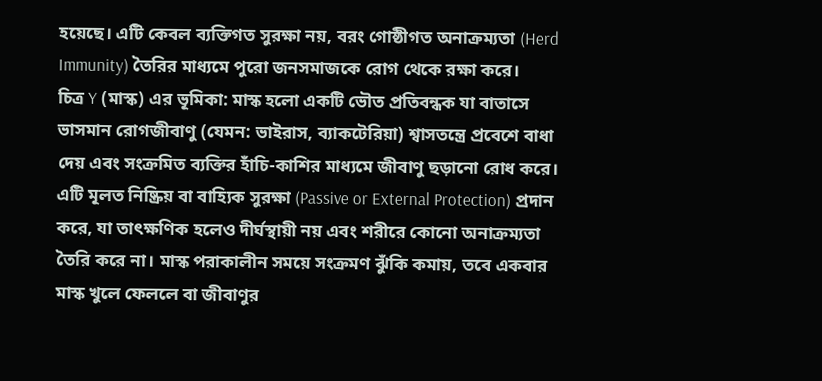হয়েছে। এটি কেবল ব্যক্তিগত সুরক্ষা নয়, বরং গোষ্ঠীগত অনাক্রম্যতা (Herd Immunity) তৈরির মাধ্যমে পুরো জনসমাজকে রোগ থেকে রক্ষা করে।
চিত্র Y (মাস্ক) এর ভূমিকা: মাস্ক হলো একটি ভৌত প্রতিবন্ধক যা বাতাসে ভাসমান রোগজীবাণু (যেমন: ভাইরাস, ব্যাকটেরিয়া) শ্বাসতন্ত্রে প্রবেশে বাধা দেয় এবং সংক্রমিত ব্যক্তির হাঁচি-কাশির মাধ্যমে জীবাণু ছড়ানো রোধ করে। এটি মূলত নিষ্ক্রিয় বা বাহ্যিক সুরক্ষা (Passive or External Protection) প্রদান করে, যা তাৎক্ষণিক হলেও দীর্ঘস্থায়ী নয় এবং শরীরে কোনো অনাক্রম্যতা তৈরি করে না। মাস্ক পরাকালীন সময়ে সংক্রমণ ঝুঁকি কমায়, তবে একবার মাস্ক খুলে ফেললে বা জীবাণুর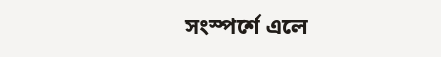সংস্পর্শে এলে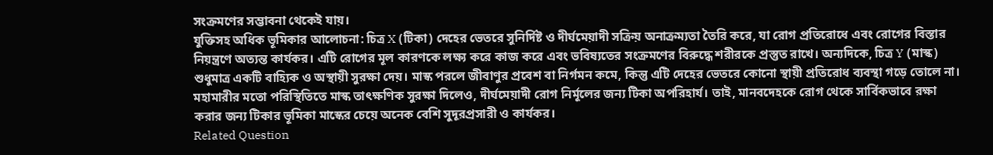সংক্রমণের সম্ভাবনা থেকেই যায়।
যুক্তিসহ অধিক ভূমিকার আলোচনা: চিত্র X (টিকা) দেহের ভেতরে সুনির্দিষ্ট ও দীর্ঘমেয়াদী সক্রিয় অনাক্রম্যতা তৈরি করে, যা রোগ প্রতিরোধে এবং রোগের বিস্তার নিয়ন্ত্রণে অত্যন্ত কার্যকর। এটি রোগের মূল কারণকে লক্ষ্য করে কাজ করে এবং ভবিষ্যতের সংক্রমণের বিরুদ্ধে শরীরকে প্রস্তুত রাখে। অন্যদিকে, চিত্র Y (মাস্ক) শুধুমাত্র একটি বাহ্যিক ও অস্থায়ী সুরক্ষা দেয়। মাস্ক পরলে জীবাণুর প্রবেশ বা নির্গমন কমে, কিন্তু এটি দেহের ভেতরে কোনো স্থায়ী প্রতিরোধ ব্যবস্থা গড়ে তোলে না। মহামারীর মতো পরিস্থিতিতে মাস্ক তাৎক্ষণিক সুরক্ষা দিলেও, দীর্ঘমেয়াদী রোগ নির্মূলের জন্য টিকা অপরিহার্য। তাই, মানবদেহকে রোগ থেকে সার্বিকভাবে রক্ষা করার জন্য টিকার ভূমিকা মাস্কের চেয়ে অনেক বেশি সুদূরপ্রসারী ও কার্যকর।
Related Question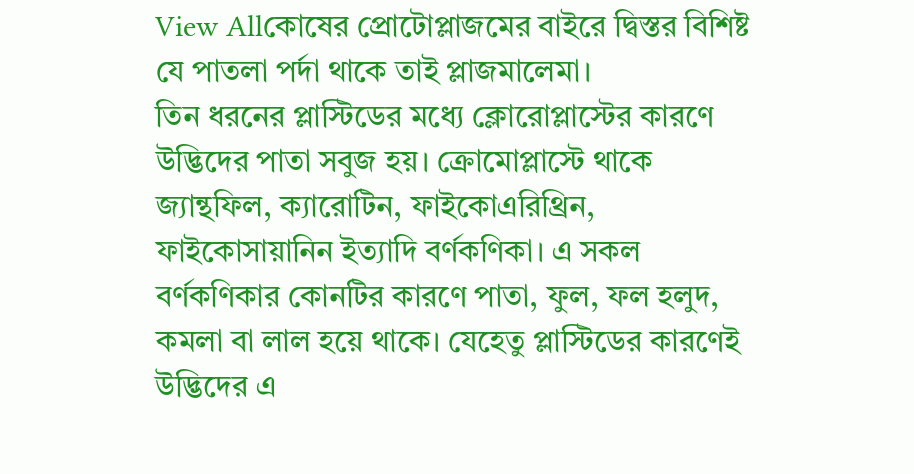View Allকোষের প্রোটোপ্লাজমের বাইরে দ্বিস্তর বিশিষ্ট যে পাতলা পর্দা থাকে তাই প্লাজমালেমা।
তিন ধরনের প্লাস্টিডের মধ্যে ক্লোরোপ্লাস্টের কারণে উদ্ভিদের পাতা সবুজ হয়। ক্রোমোপ্লাস্টে থাকে জ্যান্থফিল, ক্যারোটিন, ফাইকোএরিথ্রিন, ফাইকোসায়ানিন ইত্যাদি বর্ণকণিকা। এ সকল বর্ণকণিকার কোনটির কারণে পাতা, ফুল, ফল হলুদ, কমলা বা লাল হয়ে থাকে। যেহেতু প্লাস্টিডের কারণেই উদ্ভিদের এ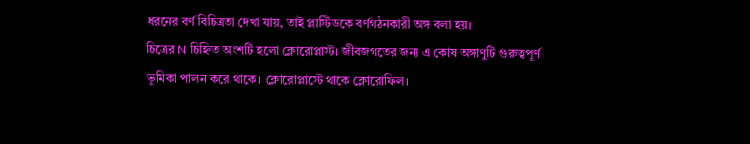ধরনের বর্ণ বিচিত্রতা দেখা যায়, তাই প্লাস্টিডকে বর্ণগঠনকারী অঙ্গ বলা হয়।
চিত্রের N চিহ্নিত অংশটি হলো ক্লোরোপ্লাস্ট। জীবজগতের জন্য এ কোষ অঙ্গাণুটি গুরুত্বপূর্ণ ভূমিকা পালন করে থাকে। ক্লোরোপ্লাস্টে থাকে ক্লোরোফিল।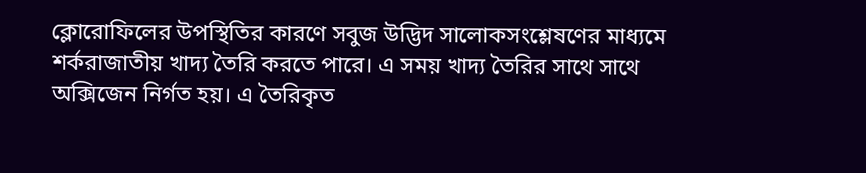ক্লোরোফিলের উপস্থিতির কারণে সবুজ উদ্ভিদ সালোকসংশ্লেষণের মাধ্যমে শর্করাজাতীয় খাদ্য তৈরি করতে পারে। এ সময় খাদ্য তৈরির সাথে সাথে অক্সিজেন নির্গত হয়। এ তৈরিকৃত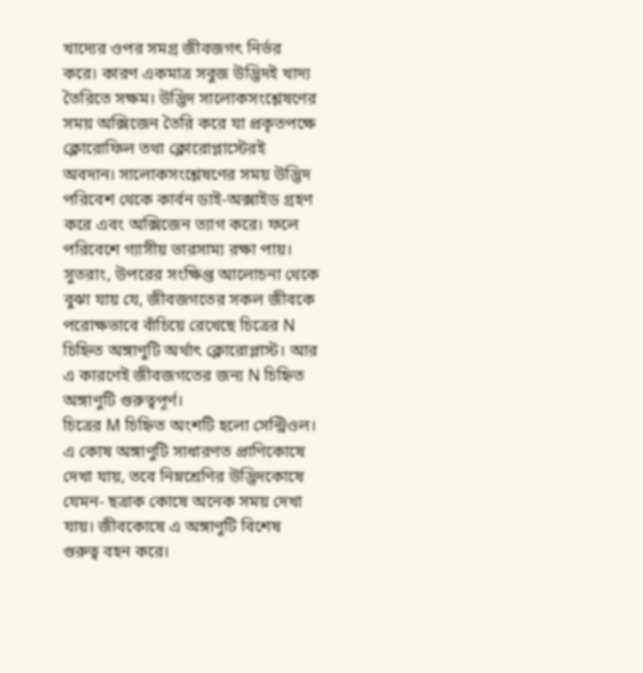খাদ্যের ওপর সমগ্র জীবজগৎ নির্ভর করে। কারণ একমাত্র সবুজ উদ্ভিদই খাদ্য তৈরিতে সক্ষম। উদ্ভিদ সালোকসংশ্লেষণের সময় অক্সিজেন তৈরি করে যা প্রকৃতপক্ষে ক্লোরোফিল তথা ক্লোরোপ্লাস্টেরই অবদান। সালোকসংশ্লেষণের সময় উদ্ভিদ পরিবেশ থেকে কার্বন ডাই-অক্সাইড গ্রহণ করে এবং অক্সিজেন ত্যাগ করে। ফলে পরিবেশে গ্যাসীয় ভারসাম্য রক্ষা পায়।
সুতরাং, উপরের সংক্ষিপ্ত আলোচনা থেকে বুঝা যায় যে, জীবজগতের সকল জীবকে পরোক্ষভাবে বাঁচিয়ে রেখেছে চিত্রের N চিহ্নিত অঙ্গাণুটি অর্থাৎ ক্লোরোপ্লাস্ট। আর এ কারণেই জীবজগতের জন্য N চিহ্নিত অঙ্গাণুটি গুরুত্বপূর্ণ।
চিত্রের M চিহ্নিত অংশটি হলো সেন্ট্রিওল। এ কোষ অঙ্গাণুটি সাধারণত প্রাণিকোষে দেখা যায়, তবে নিম্নশ্রেণির উদ্ভিদকোষে যেমন- ছত্রাক কোষে অনেক সময় দেখা যায়। জীবকোষে এ অঙ্গাণুটি বিশেষ গুরুত্ব বহন করে।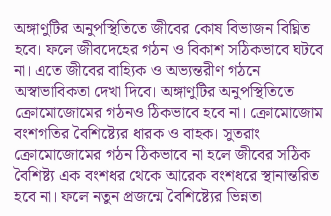অঙ্গাণুটির অনুপস্থিতিতে জীবের কোষ বিভাজন বিঘ্নিত হবে। ফলে জীবদেহের গঠন ও বিকাশ সঠিকভাবে ঘটবে না। এতে জীবের বাহ্যিক ও অভ্যন্তরীণ গঠনে অস্বাভাবিকতা দেখা দিবে। অঙ্গাণুটির অনুপস্থিতিতে ক্রোমোজোমের গঠনও ঠিকভাবে হবে না। ক্রোমোজোম বংশগতির বৈশিষ্ট্যের ধারক ও বাহক। সুতরাং ক্রোমোজোমের গঠন ঠিকভাবে না হলে জীবের সঠিক বৈশিষ্ট্য এক বংশধর থেকে আরেক বংশধরে স্থানান্তরিত হবে না। ফলে নতুন প্রজন্মে বৈশিষ্ট্যের ভিন্নতা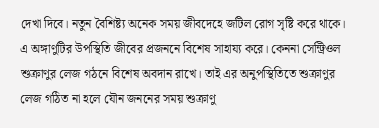দেখা দিবে। নতুন বৈশিষ্ট্য অনেক সময় জীবদেহে জটিল রোগ সৃষ্টি করে থাকে। এ অঙ্গাণুটির উপস্থিতি জীবের প্রজননে বিশেষ সাহায্য করে। কেননা সেন্ট্রিওল শুক্রাণুর লেজ গঠনে বিশেষ অবদান রাখে। তাই এর অনুপস্থিতিতে শুক্রাণুর লেজ গঠিত না হলে যৌন জননের সময় শুক্রাণু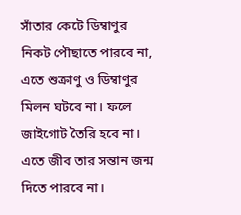সাঁতার কেটে ডিম্বাণুর নিকট পৌছাতে পারবে না, এতে শুক্রাণু ও ডিম্বাণুর মিলন ঘটবে না। ফলে জাইগোট তৈরি হবে না। এতে জীব তার সন্তান জন্ম দিতে পারবে না।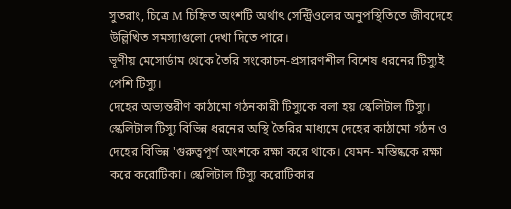সুতরাং, চিত্রে M চিহ্নিত অংশটি অর্থাৎ সেন্ট্রিওলের অনুপস্থিতিতে জীবদেহে উল্লিখিত সমস্যাগুলো দেখা দিতে পারে।
ভূণীয় মেসোর্ডাম থেকে তৈরি সংকোচন-প্রসারণশীল বিশেষ ধরনের টিস্যুই পেশি টিস্যু।
দেহের অভ্যন্তরীণ কাঠামো গঠনকারী টিস্যুকে বলা হয় স্কেলিটাল টিস্যু। স্কেলিটাল টিস্যু বিভিন্ন ধরনের অস্থি তৈরির মাধ্যমে দেহের কাঠামো গঠন ও দেহের বিভিন্ন 'গুরুত্বপূর্ণ অংশকে রক্ষা করে থাকে। যেমন- মস্তিষ্ককে রক্ষা করে করোটিকা। স্কেলিটাল টিস্যু করোটিকার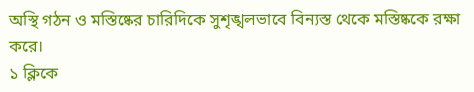অস্থি গঠন ও মস্তিষ্কের চারিদিকে সুশৃঙ্খলভাবে বিন্যস্ত থেকে মস্তিষ্ককে রক্ষা করে।
১ ক্লিকে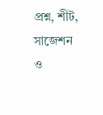প্রশ্ন, শীট, সাজেশন ও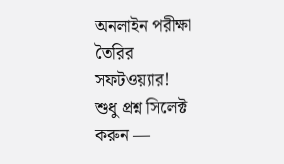অনলাইন পরীক্ষা তৈরির সফটওয়্যার!
শুধু প্রশ্ন সিলেক্ট করুন —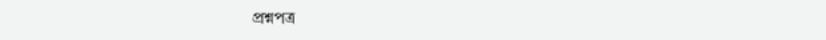প্রশ্নপত্র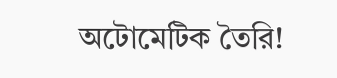অটোমেটিক তৈরি!